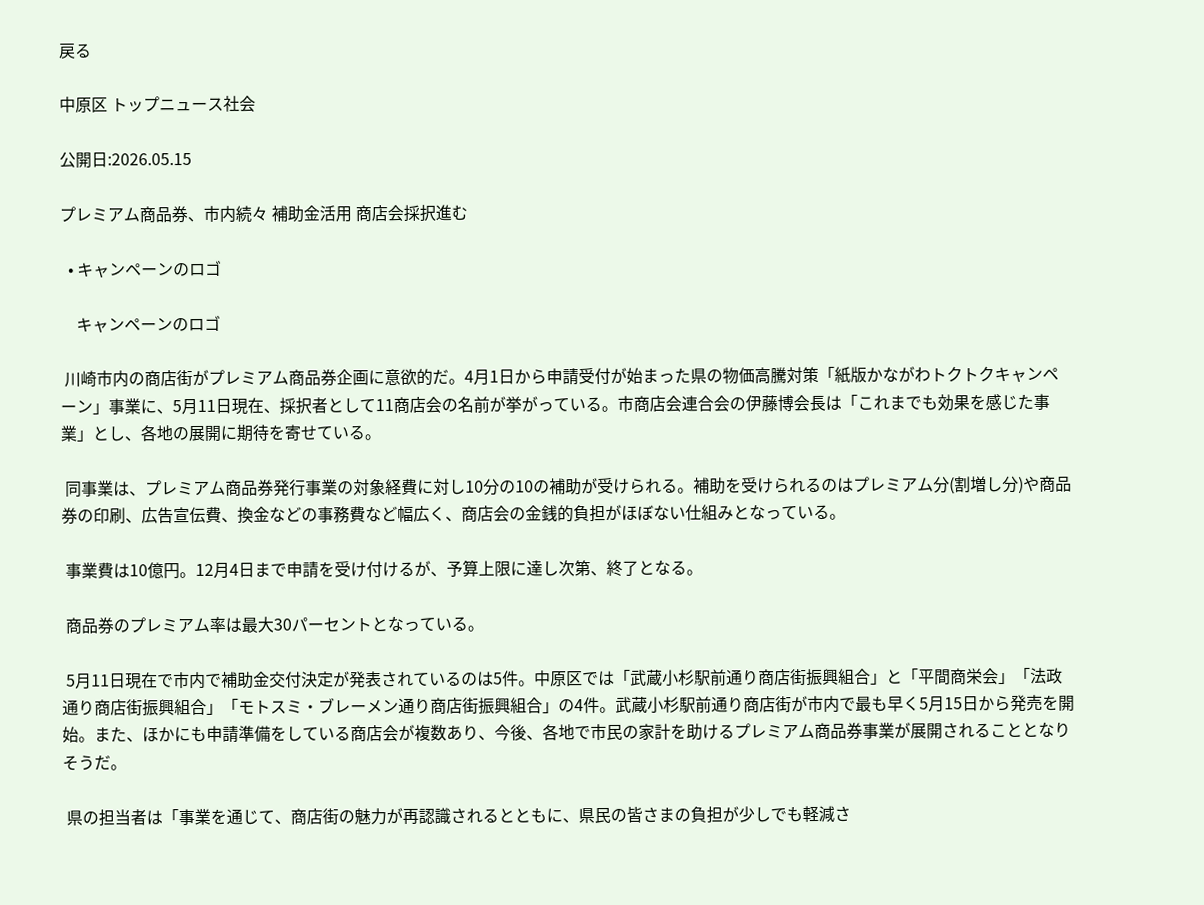戻る

中原区 トップニュース社会

公開日:2026.05.15

プレミアム商品券、市内続々 補助金活用 商店会採択進む

  • キャンペーンのロゴ

    キャンペーンのロゴ

 川崎市内の商店街がプレミアム商品券企画に意欲的だ。4月1日から申請受付が始まった県の物価高騰対策「紙版かながわトクトクキャンペーン」事業に、5月11日現在、採択者として11商店会の名前が挙がっている。市商店会連合会の伊藤博会長は「これまでも効果を感じた事業」とし、各地の展開に期待を寄せている。

 同事業は、プレミアム商品券発行事業の対象経費に対し10分の10の補助が受けられる。補助を受けられるのはプレミアム分(割増し分)や商品券の印刷、広告宣伝費、換金などの事務費など幅広く、商店会の金銭的負担がほぼない仕組みとなっている。

 事業費は10億円。12月4日まで申請を受け付けるが、予算上限に達し次第、終了となる。

 商品券のプレミアム率は最大30パーセントとなっている。

 5月11日現在で市内で補助金交付決定が発表されているのは5件。中原区では「武蔵小杉駅前通り商店街振興組合」と「平間商栄会」「法政通り商店街振興組合」「モトスミ・ブレーメン通り商店街振興組合」の4件。武蔵小杉駅前通り商店街が市内で最も早く5月15日から発売を開始。また、ほかにも申請準備をしている商店会が複数あり、今後、各地で市民の家計を助けるプレミアム商品券事業が展開されることとなりそうだ。

 県の担当者は「事業を通じて、商店街の魅力が再認識されるとともに、県民の皆さまの負担が少しでも軽減さ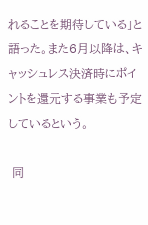れることを期待している」と語った。また6月以降は、キャッシュレス決済時にポイントを還元する事業も予定しているという。

 同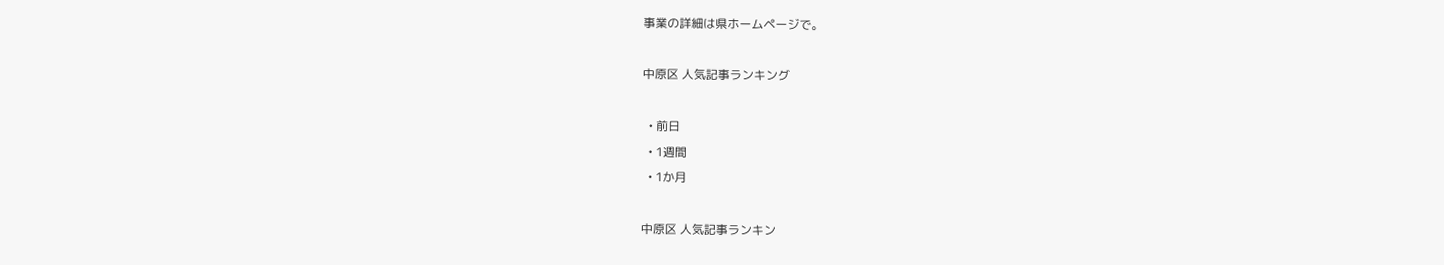事業の詳細は県ホームページで。

中原区 人気記事ランキング

  • 前日
  • 1週間
  • 1か月

中原区 人気記事ランキン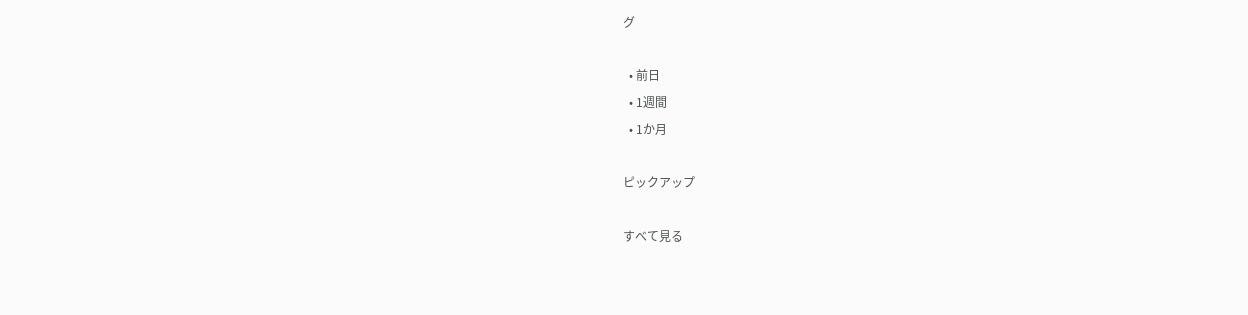グ

  • 前日
  • 1週間
  • 1か月

ピックアップ

すべて見る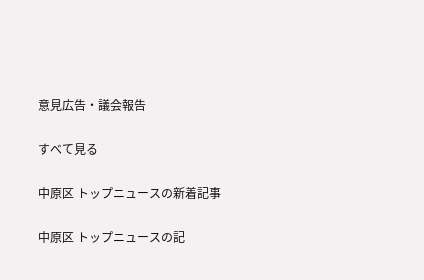意見広告・議会報告

すべて見る

中原区 トップニュースの新着記事

中原区 トップニュースの記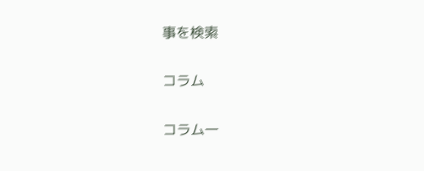事を検索

コラム

コラム一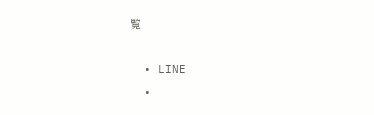覧

  • LINE
  •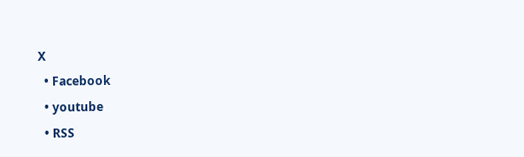X
  • Facebook
  • youtube
  • RSS